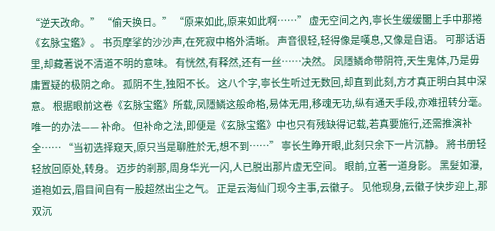“逆天改命。” “偷天换日。” “原来如此,原来如此啊……” 虚无空间之內,寧长生缓缓闔上手中那捲《玄脉宝鑑》。 书页摩挲的沙沙声,在死寂中格外清晰。 声音很轻,轻得像是嘆息,又像是自语。 可那话语里,却藏著说不清道不明的意味。 有恍然,有释然,还有一丝……决然。 凤隱鳞命带阴符,天生鬼体,乃是毋庸置疑的极阴之命。 孤阴不生,独阳不长。 这八个字,寧长生听过无数回,却直到此刻,方才真正明白其中深意。 根据眼前这卷《玄脉宝鑑》所载,凤隱鳞这般命格,易体无用,移魂无功,纵有通天手段,亦难扭转分毫。 唯一的办法—— 补命。 但补命之法,即便是《玄脉宝鑑》中也只有残缺得记载,若真要施行,还需推演补全…… “当初选择窥天,原只当是聊胜於无,想不到……” 寧长生睁开眼,此刻只余下一片沉静。 將书册轻轻放回原处,转身。 迈步的剎那,周身华光一闪,人已脱出那片虚无空间。 眼前,立著一道身影。 黑髮如瀑,道袍如云,眉目间自有一股超然出尘之气。 正是云海仙门现今主事,云徽子。 见他现身,云徽子快步迎上,那双沉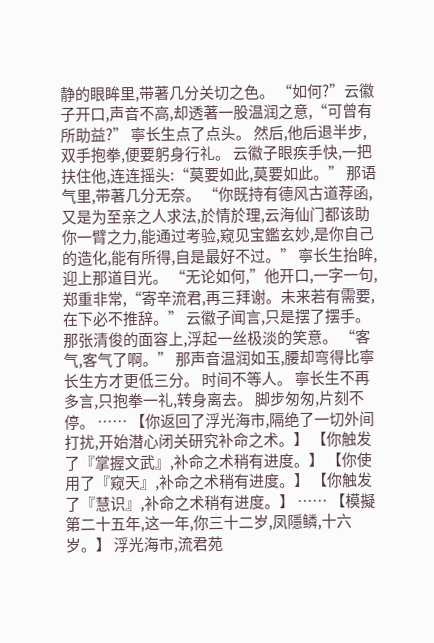静的眼眸里,带著几分关切之色。 “如何?”云徽子开口,声音不高,却透著一股温润之意,“可曾有所助益?” 寧长生点了点头。 然后,他后退半步,双手抱拳,便要躬身行礼。 云徽子眼疾手快,一把扶住他,连连摇头:“莫要如此,莫要如此。” 那语气里,带著几分无奈。 “你既持有德风古道荐函,又是为至亲之人求法,於情於理,云海仙门都该助你一臂之力,能通过考验,窥见宝鑑玄妙,是你自己的造化,能有所得,自是最好不过。” 寧长生抬眸,迎上那道目光。 “无论如何,”他开口,一字一句,郑重非常,“寄辛流君,再三拜谢。未来若有需要,在下必不推辞。” 云徽子闻言,只是摆了摆手。 那张清俊的面容上,浮起一丝极淡的笑意。 “客气,客气了啊。” 那声音温润如玉,腰却弯得比寧长生方才更低三分。 时间不等人。 寧长生不再多言,只抱拳一礼,转身离去。 脚步匆匆,片刻不停。 …… 【你返回了浮光海市,隔绝了一切外间打扰,开始潜心闭关研究补命之术。】 【你触发了『掌握文武』,补命之术稍有进度。】 【你使用了『窥天』,补命之术稍有进度。】 【你触发了『慧识』,补命之术稍有进度。】 …… 【模擬第二十五年,这一年,你三十二岁,凤隱鳞,十六岁。】 浮光海市,流君苑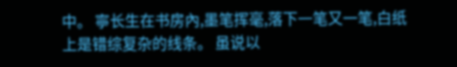中。 寧长生在书房內,墨笔挥毫,落下一笔又一笔,白纸上是错综复杂的线条。 虽说以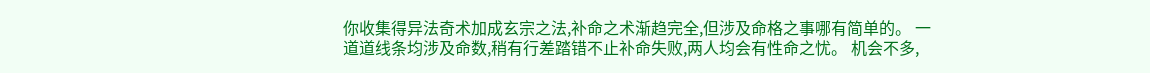你收集得异法奇术加成玄宗之法,补命之术渐趋完全,但涉及命格之事哪有简单的。 一道道线条均涉及命数,稍有行差踏错不止补命失败,两人均会有性命之忧。 机会不多,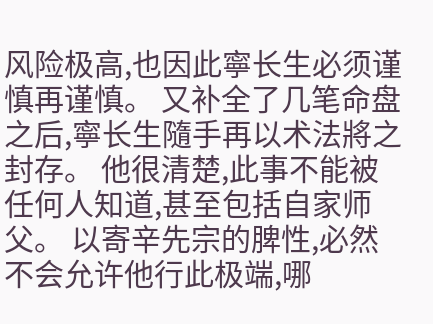风险极高,也因此寧长生必须谨慎再谨慎。 又补全了几笔命盘之后,寧长生隨手再以术法將之封存。 他很清楚,此事不能被任何人知道,甚至包括自家师父。 以寄辛先宗的脾性,必然不会允许他行此极端,哪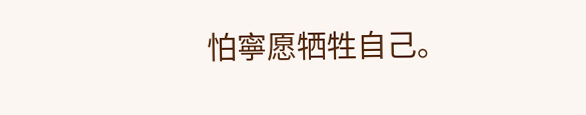怕寧愿牺牲自己。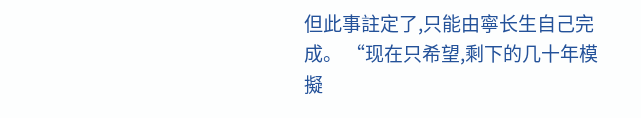但此事註定了,只能由寧长生自己完成。 “现在只希望,剩下的几十年模擬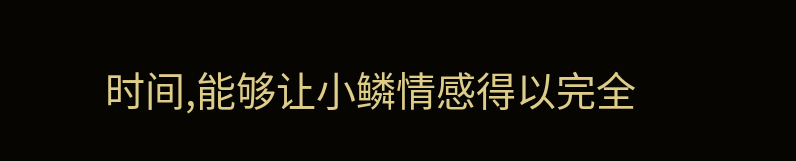时间,能够让小鳞情感得以完全